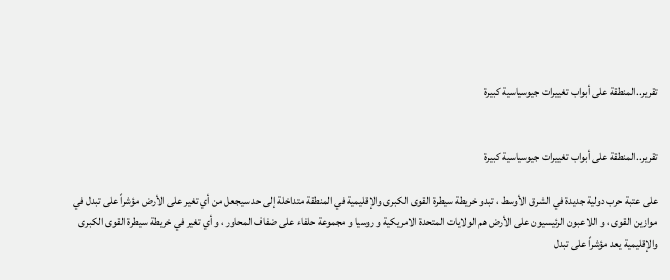تقرير..المنطقة على أبواب تغييرات جيوسياسية كبيرة


تقریر..المنطقة على أبواب تغییرات جیوسیاسیة کبیرة

على عتبة حرب دولية جديدة في الشرق الأوسط ، تبدو خريطة سيطرة القوى الكبرى والإقليمية في المنطقة متداخلة إلى حد سيجعل من أي تغير على الأرض مؤشراً على تبدل في موازين القوى ، و اللاعبون الرئيسيون على الأرض هم الولايات المتحدة الامريكية و روسيا و مجموعة حلفاء على ضفاف المحاور ، و أي تغير في خريطة سيطرة القوى الكبرى والإقليمية يعد مؤشراً على تبدل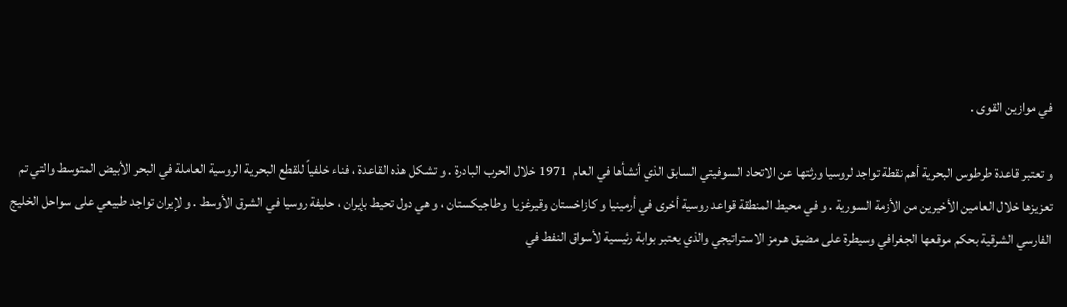في موازين القوى .

و تعتبر قاعدة طرطوس البحرية أهم نقطة تواجد لروسيا ورثتها عن الاتحاد السوفيتي السابق الذي أنشأها في العام  1971 خلال الحرب البادرة . و تشكل هذه القاعدة ، فناء خلفياً للقطع البحرية الروسية العاملة في البحر الأبيض المتوسط والتي تم تعزيزها خلال العامين الأخيرين من الأزمة السورية . و في محيط المنطقة قواعد روسية أخرى في أرمينيا و كازاخستان وقيرغزيا  وطاجيكستان ، و هي دول تحيط بإيران ، حليفة روسيا في الشرق الأوسط . و لإيران تواجد طبيعي على سواحل الخليج الفارسي الشرقية بحكم موقعها الجغرافي وسيطرة على مضيق هـرمز الاستراتيجي والذي يعتبر بوابة رئيسية لأسواق النفط في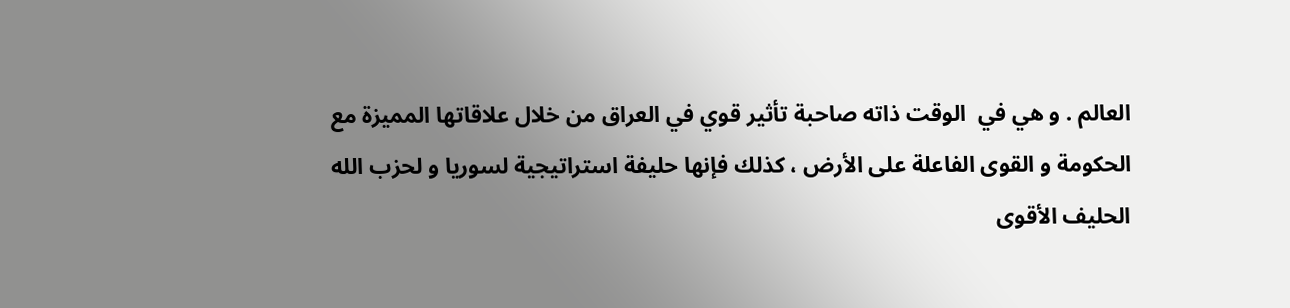العالم . و هي في  الوقت ذاته صاحبة تأثير قوي في العراق من خلال علاقاتها المميزة مع الحكومة و القوى الفاعلة على الأرض ، كذلك فإنها حليفة استراتيجية لسوريا و لحزب الله الحليف الأقوى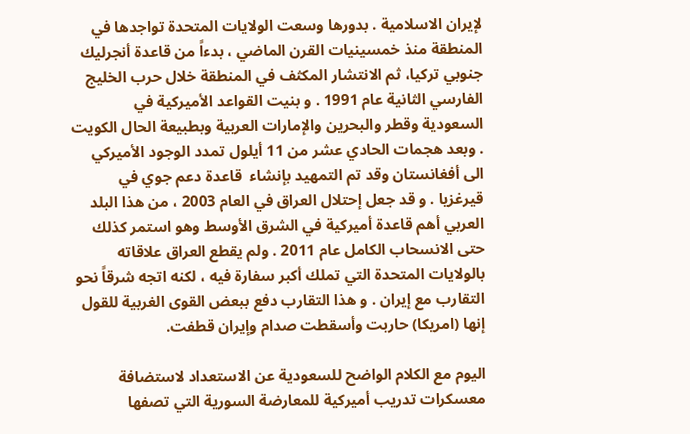لإيران الاسلامية . بدورها وسعت الولايات المتحدة تواجدها في المنطقة منذ خمسينيات القرن الماضي ، بدءاً من قاعدة أنجرليك جنوبي تركيا، ثم الانتشار المكثف في المنطقة خلال حرب الخليج الفارسي الثانية عام 1991 . و بنيت القواعد الأميركية في السعودية وقطر والبحرين والإمارات العربية وبطبيعة الحال الكويت . وبعد هجمات الحادي عشر من 11 أيلول تمدد الوجود الأميركي الى أفغانستان وقد تم التمهيد بإنشاء  قاعدة دعم جوي في قيرغزيا . و قد جعل إحتلال العراق في العام 2003 ، من هذا البلد العربي أهم قاعدة أميركية في الشرق الأوسط وهو استمر كذلك حتى الانسحاب الكامل عام 2011 . ولم يقطع العراق علاقاته بالولايات المتحدة التي تملك أكبر سفارة فيه ، لكنه اتجه شرقاً نحو التقارب مع إيران . و هذا التقارب دفع ببعض القوى الغربية للقول إنها (امريكا) حاربت وأسقطت صدام وإيران قطفت.

اليوم مع الكلام الواضح للسعودية عن الاستعداد لاستضافة معسكرات تدريب أميركية للمعارضة السورية التي تصفها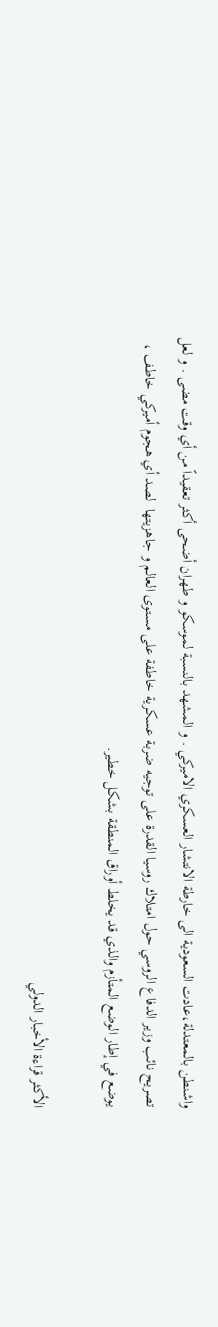واشنطن بالمعتدلة،عادت السعودية الى خارطة الانتشار العسكري الاميركي . و المشهد بالنسبة لموسكو و طهران أضحى أكثر تعقيداً من أي وقت مضى . و لعل تصريح نائب وزير الدفاع الروسي حول امتلاك روسيا القدرة على توجيه ضربة عسكرية خاطفة على مستوى العالم و جاهزيتها  لصد أي هجوم أميركي خاطف ، يوضع في إطار الوضع المتأزم والذي قد يخلط أوراق المنطقة بشكل خطير.

الأكثر قراءة الأخبار الدولي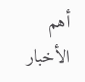أهم الأخبار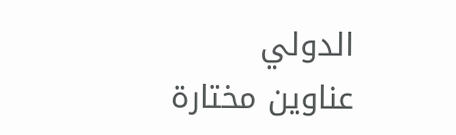الدولي
عناوين مختارة